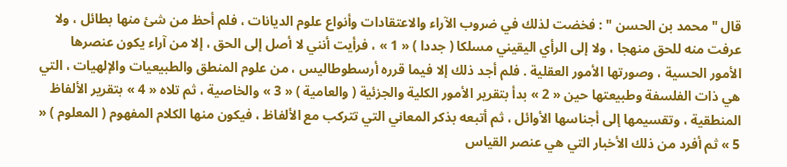قال " محمد بن الحسن " : فخضت لذلك في ضروب الآراء والاعتقادات وأنواع علوم الديانات ، فلم أحظ من شئ منها بطائل ، ولا عرفت منه للحق منهجا ، ولا إلى الرأي اليقيني مسلكا ( جددا ) « 1 » ، فرأيت أنني لا أصل إلى الحق ، إلا من آراء يكون عنصرها الأمور الحسية ، وصورتها الأمور العقلية . فلم أجد ذلك إلا فيما قرره أرسطوطاليس ، من علوم المنطق والطبيعيات والإلهيات ، التي هي ذات الفلسفة وطبيعتها حين « 2 » بدأ بتقرير الأمور الكلية والجزئية ( والعامية ) « 3 » والخاصية ، ثم تلاه « 4 » بتقرير الألفاظ المنطقية ، وتقسيمها إلى أجناسها الأوائل ، ثم أتبعه بذكر المعاني التي تتركب مع الألفاظ ، فيكون منها الكلام المفهوم ( المعلوم ) « 5 » ثم أفرد من ذلك الأخبار التي هي عنصر القياس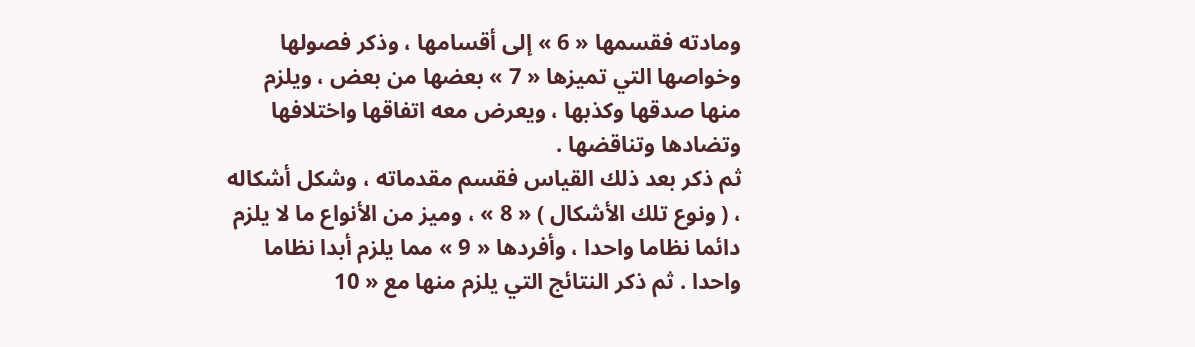ومادته فقسمها « 6 » إلى أقسامها ، وذكر فصولها وخواصها التي تميزها « 7 » بعضها من بعض ، ويلزم منها صدقها وكذبها ، ويعرض معه اتفاقها واختلافها وتضادها وتناقضها .
ثم ذكر بعد ذلك القياس فقسم مقدماته ، وشكل أشكاله ، ( ونوع تلك الأشكال ) « 8 » ، وميز من الأنواع ما لا يلزم دائما نظاما واحدا ، وأفردها « 9 » مما يلزم أبدا نظاما واحدا . ثم ذكر النتائج التي يلزم منها مع « 10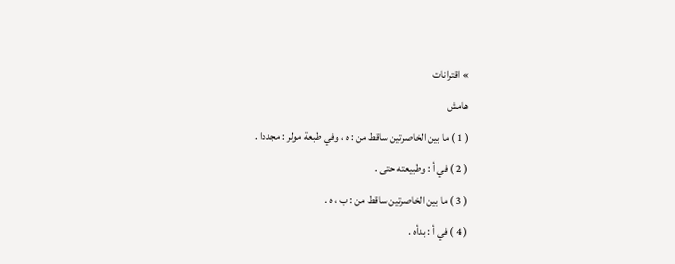» اقترانات
هامش
( 1 ) ما بين الخاصرتين ساقط من : ه ، وفي طبعة مولر : مجددا .
( 2 ) في أ : وطبيعته حتى .
( 3 ) ما بين الخاصرتين ساقط من : ب ، ه .
( 4 ) في أ : بدأه .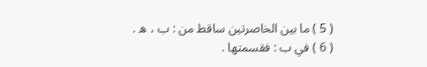( 5 ) ما بين الخاصرتين ساقط من : ب ، ه .
( 6 ) في ب : فقسمتها .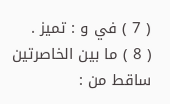( 7 ) في و : تميز .
( 8 ) ما بين الخاصرتين ساقط من :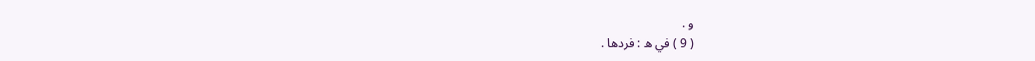و .
( 9 ) في ه : فردها .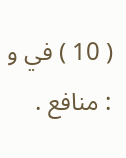( 10 ) في و : منافع .